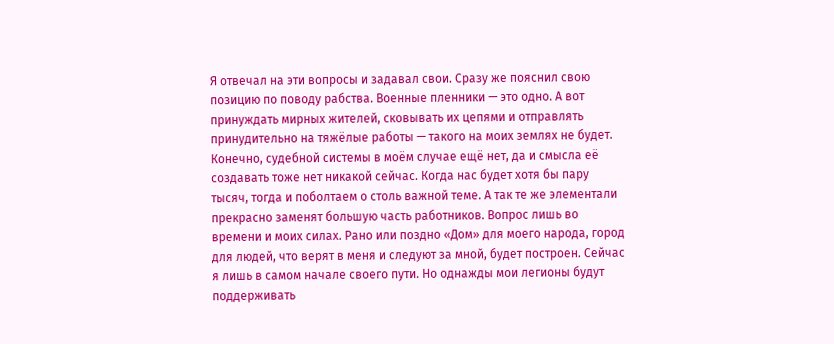Я отвечал на эти вопросы и задавал свои. Сразу же пояснил свою позицию по поводу рабства. Военные пленники — это одно. А вот принуждать мирных жителей, сковывать их цепями и отправлять принудительно на тяжёлые работы — такого на моих землях не будет. Конечно, судебной системы в моём случае ещё нет, да и смысла её создавать тоже нет никакой сейчас. Когда нас будет хотя бы пару тысяч, тогда и поболтаем о столь важной теме. А так те же элементали прекрасно заменят большую часть работников. Вопрос лишь во времени и моих силах. Рано или поздно «Дом» для моего народа, город для людей, что верят в меня и следуют за мной, будет построен. Сейчас я лишь в самом начале своего пути. Но однажды мои легионы будут поддерживать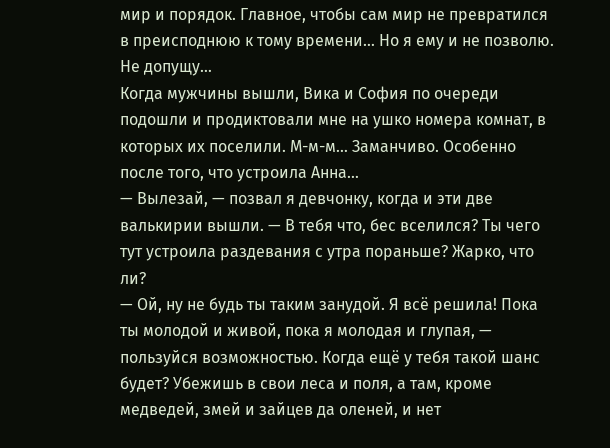мир и порядок. Главное, чтобы сам мир не превратился в преисподнюю к тому времени… Но я ему и не позволю. Не допущу…
Когда мужчины вышли, Вика и София по очереди подошли и продиктовали мне на ушко номера комнат, в которых их поселили. М-м-м… Заманчиво. Особенно после того, что устроила Анна…
— Вылезай, — позвал я девчонку, когда и эти две валькирии вышли. — В тебя что, бес вселился? Ты чего тут устроила раздевания с утра пораньше? Жарко, что ли?
— Ой, ну не будь ты таким занудой. Я всё решила! Пока ты молодой и живой, пока я молодая и глупая, — пользуйся возможностью. Когда ещё у тебя такой шанс будет? Убежишь в свои леса и поля, а там, кроме медведей, змей и зайцев да оленей, и нет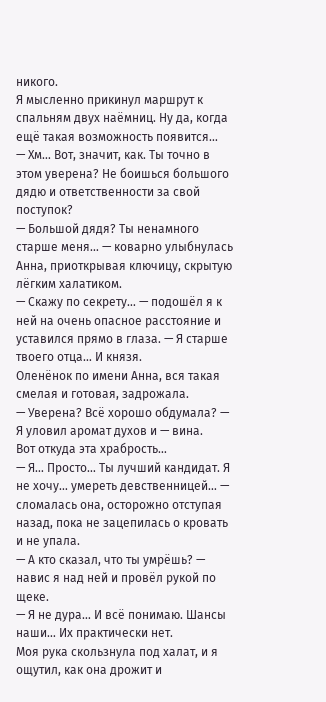никого.
Я мысленно прикинул маршрут к спальням двух наёмниц. Ну да, когда ещё такая возможность появится…
— Хм… Вот, значит, как. Ты точно в этом уверена? Не боишься большого дядю и ответственности за свой поступок?
— Большой дядя? Ты ненамного старше меня… — коварно улыбнулась Анна, приоткрывая ключицу, скрытую лёгким халатиком.
— Скажу по секрету… — подошёл я к ней на очень опасное расстояние и уставился прямо в глаза. — Я старше твоего отца… И князя.
Оленёнок по имени Анна, вся такая смелая и готовая, задрожала.
— Уверена? Всё хорошо обдумала? — Я уловил аромат духов и — вина.
Вот откуда эта храбрость…
— Я… Просто… Ты лучший кандидат. Я не хочу… умереть девственницей… — сломалась она, осторожно отступая назад, пока не зацепилась о кровать и не упала.
— А кто сказал, что ты умрёшь? — навис я над ней и провёл рукой по щеке.
— Я не дура… И всё понимаю. Шансы наши… Их практически нет.
Моя рука скользнула под халат, и я ощутил, как она дрожит и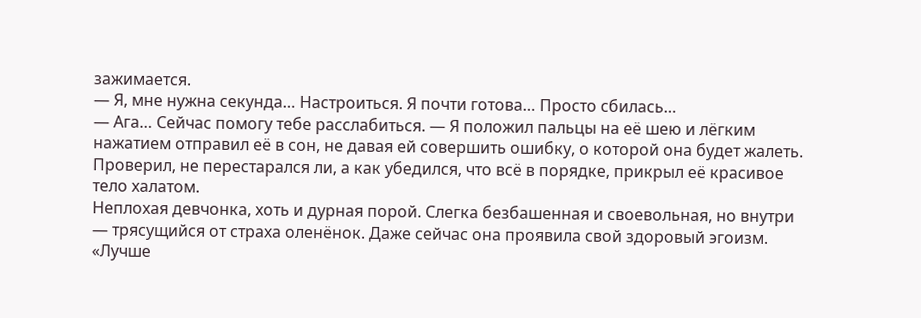зажимается.
— Я, мне нужна секунда… Настроиться. Я почти готова… Просто сбилась…
— Ага… Сейчас помогу тебе расслабиться. — Я положил пальцы на её шею и лёгким нажатием отправил её в сон, не давая ей совершить ошибку, о которой она будет жалеть.
Проверил, не перестарался ли, а как убедился, что всё в порядке, прикрыл её красивое тело халатом.
Неплохая девчонка, хоть и дурная порой. Слегка безбашенная и своевольная, но внутри — трясущийся от страха оленёнок. Даже сейчас она проявила свой здоровый эгоизм. «Лучше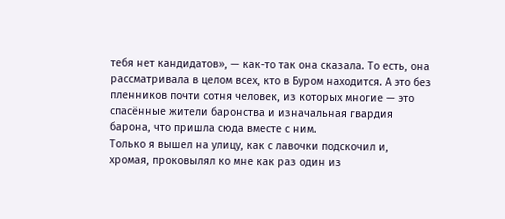тебя нет кандидатов», — как-то так она сказала. То есть, она рассматривала в целом всех, кто в Буром находится. А это без пленников почти сотня человек, из которых многие — это спасённые жители баронства и изначальная гвардия барона, что пришла сюда вместе с ним.
Только я вышел на улицу, как с лавочки подскочил и, хромая, проковылял ко мне как раз один из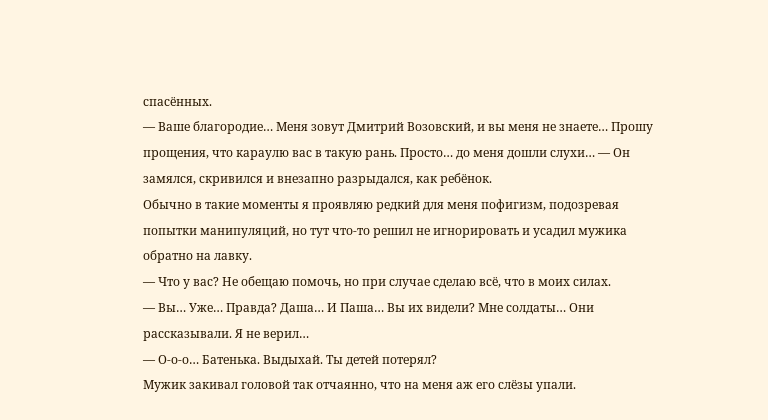спасённых.
— Ваше благородие… Меня зовут Дмитрий Возовский, и вы меня не знаете… Прошу прощения, что караулю вас в такую рань. Просто… до меня дошли слухи… — Он замялся, скривился и внезапно разрыдался, как ребёнок.
Обычно в такие моменты я проявляю редкий для меня пофигизм, подозревая попытки манипуляций, но тут что-то решил не игнорировать и усадил мужика обратно на лавку.
— Что у вас? Не обещаю помочь, но при случае сделаю всё, что в моих силах.
— Вы… Уже… Правда? Даша… И Паша… Вы их видели? Мне солдаты… Они рассказывали. Я не верил…
— О-о-о… Батенька. Выдыхай. Ты детей потерял?
Мужик закивал головой так отчаянно, что на меня аж его слёзы упали.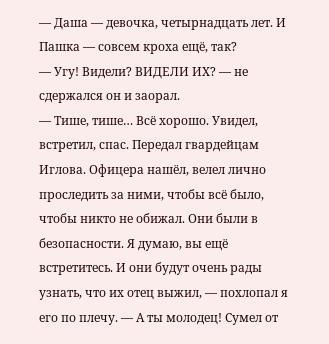— Даша — девочка, четырнадцать лет. И Пашка — совсем кроха ещё, так?
— Угу! Видели? ВИДЕЛИ ИХ? — не сдержался он и заорал.
— Тише, тише… Всё хорошо. Увидел, встретил, спас. Передал гвардейцам Иглова. Офицера нашёл, велел лично проследить за ними, чтобы всё было, чтобы никто не обижал. Они были в безопасности. Я думаю, вы ещё встретитесь. И они будут очень рады узнать, что их отец выжил, — похлопал я его по плечу. — А ты молодец! Сумел от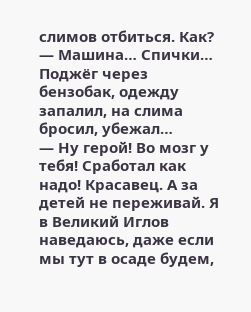слимов отбиться. Как?
— Машина… Спички… Поджёг через бензобак, одежду запалил, на слима бросил, убежал…
— Ну герой! Во мозг у тебя! Сработал как надо! Красавец. А за детей не переживай. Я в Великий Иглов наведаюсь, даже если мы тут в осаде будем,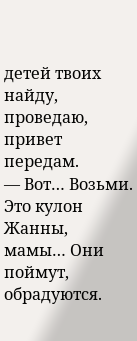детей твоих найду, проведаю, привет передам.
— Вот… Возьми. Это кулон Жанны, мамы… Они поймут, обрадуются.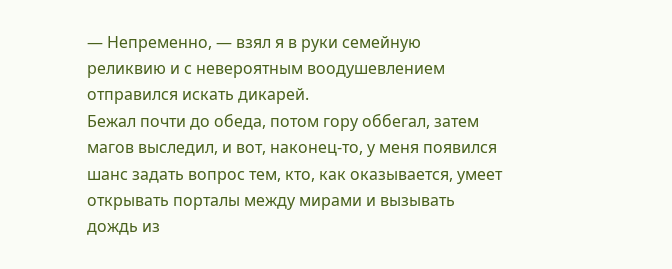— Непременно, — взял я в руки семейную реликвию и с невероятным воодушевлением отправился искать дикарей.
Бежал почти до обеда, потом гору оббегал, затем магов выследил, и вот, наконец-то, у меня появился шанс задать вопрос тем, кто, как оказывается, умеет открывать порталы между мирами и вызывать дождь из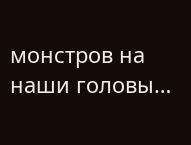монстров на наши головы…